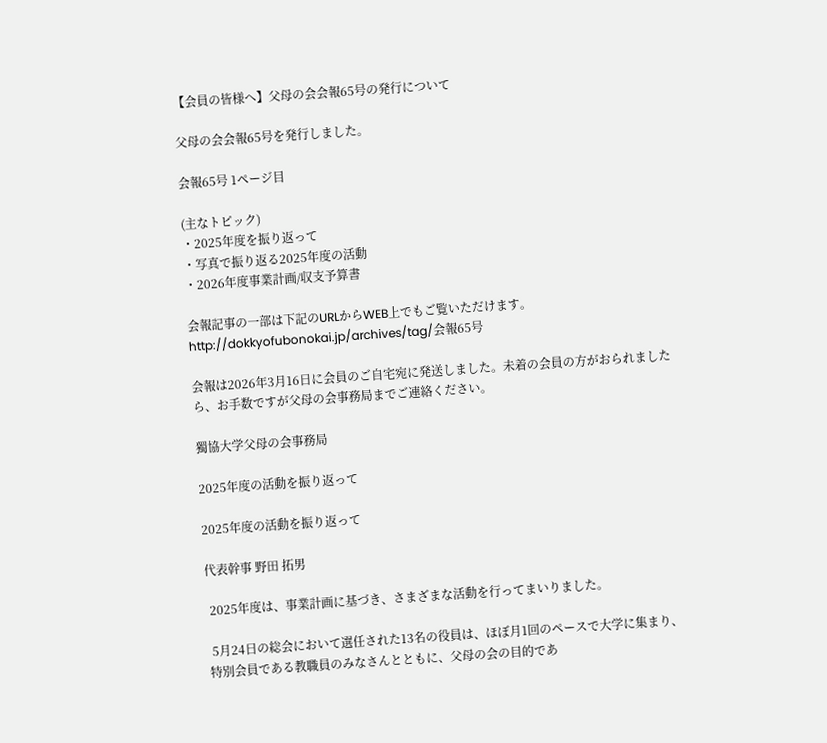【会員の皆様へ】父母の会会報65号の発行について

父母の会会報65号を発行しました。

会報65号 1ページ目

(主なトピック)
・2025年度を振り返って
・写真で振り返る2025年度の活動
・2026年度事業計画/収支予算書

会報記事の一部は下記のURLからWEB上でもご覧いただけます。
http://dokkyofubonokai.jp/archives/tag/会報65号

会報は2026年3月16日に会員のご自宅宛に発送しました。未着の会員の方がおられましたら、お手数ですが父母の会事務局までご連絡ください。

獨協大学父母の会事務局

2025年度の活動を振り返って

2025年度の活動を振り返って

代表幹事 野田 拓男

 2025年度は、事業計画に基づき、さまざまな活動を行ってまいりました。

 5月24日の総会において選任された13名の役員は、ほぼ月1回のペースで大学に集まり、特別会員である教職員のみなさんとともに、父母の会の目的であ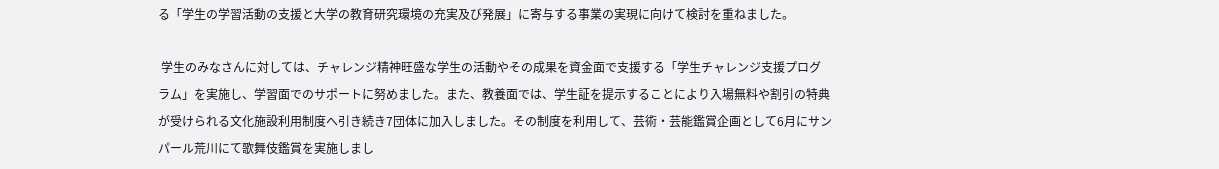る「学生の学習活動の支援と大学の教育研究環境の充実及び発展」に寄与する事業の実現に向けて検討を重ねました。

 学生のみなさんに対しては、チャレンジ精神旺盛な学生の活動やその成果を資金面で支援する「学生チャレンジ支援プログラム」を実施し、学習面でのサポートに努めました。また、教養面では、学生証を提示することにより入場無料や割引の特典が受けられる文化施設利用制度へ引き続き7団体に加入しました。その制度を利用して、芸術・芸能鑑賞企画として6月にサンパール荒川にて歌舞伎鑑賞を実施しまし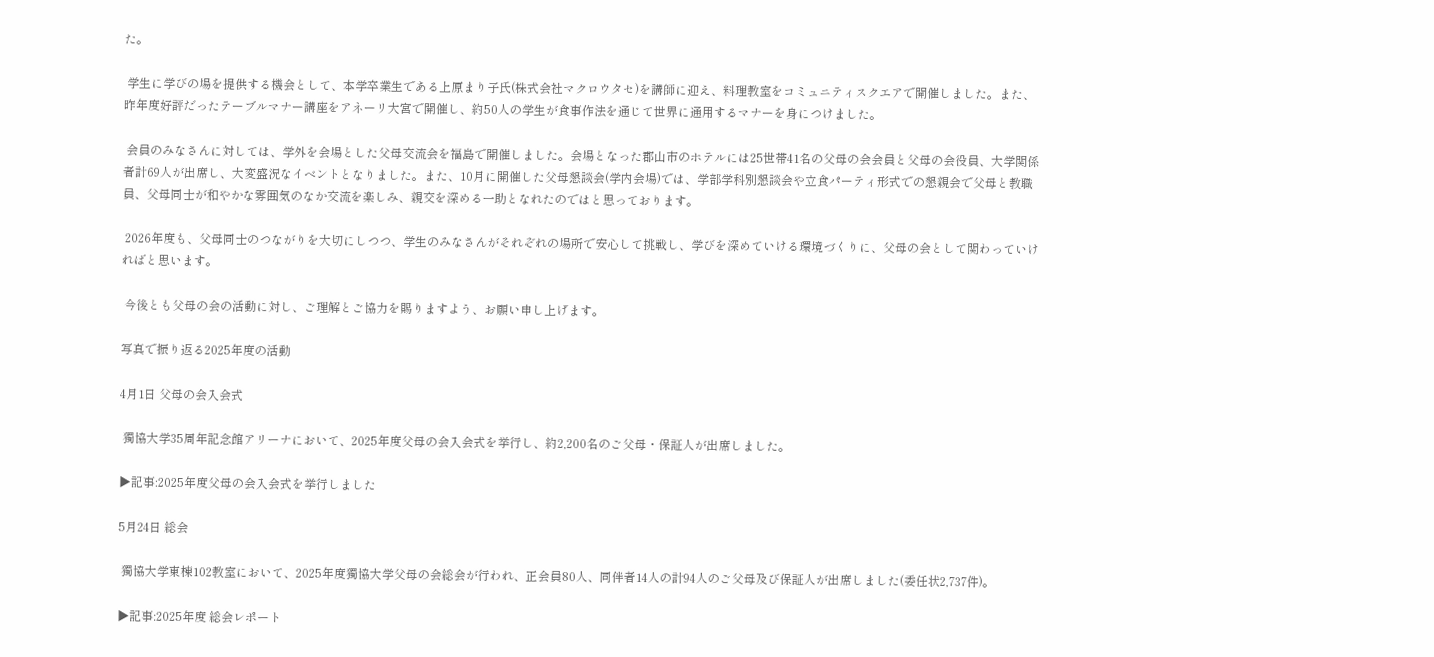た。

 学生に学びの場を提供する機会として、本学卒業生である上原まり子氏(株式会社マクロウタセ)を講師に迎え、料理教室をコミュニティスクエアで開催しました。また、昨年度好評だったテーブルマナー講座をアネーリ大宮で開催し、約50人の学生が食事作法を通じて世界に通用するマナーを身につけました。

 会員のみなさんに対しては、学外を会場とした父母交流会を福島で開催しました。会場となった郡山市のホテルには25世帯41名の父母の会会員と父母の会役員、大学関係者計69人が出席し、大変盛況なイベントとなりました。また、10月に開催した父母懇談会(学内会場)では、学部学科別懇談会や立食パーティ形式での懇親会で父母と教職員、父母同士が和やかな雰囲気のなか交流を楽しみ、親交を深める一助となれたのではと思っております。

 2026年度も、父母同士のつながりを大切にしつつ、学生のみなさんがそれぞれの場所で安心して挑戦し、学びを深めていける環境づくりに、父母の会として関わっていければと思います。

 今後とも父母の会の活動に対し、ご理解とご協力を賜りますよう、お願い申し上げます。

写真で振り返る2025年度の活動

4月1日 父母の会入会式

 獨協大学35周年記念館アリーナにおいて、2025年度父母の会入会式を挙行し、約2,200名のご父母・保証人が出席しました。

▶記事:2025年度父母の会入会式を挙行しました

5月24日 総会

 獨協大学東棟102教室において、2025年度獨協大学父母の会総会が行われ、正会員80人、同伴者14人の計94人のご父母及び保証人が出席しました(委任状2,737件)。

▶記事:2025年度 総会レポート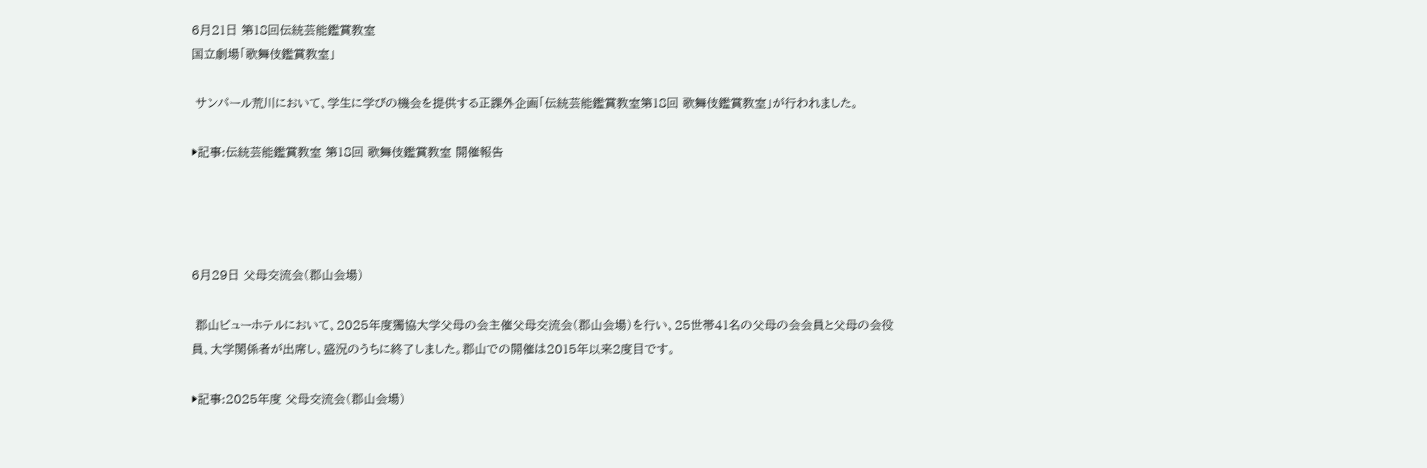6月21日 第18回伝統芸能鑑賞教室
国立劇場「歌舞伎鑑賞教室」

 サンパール荒川において、学生に学びの機会を提供する正課外企画「伝統芸能鑑賞教室第18回 歌舞伎鑑賞教室」が行われました。

▶記事:伝統芸能鑑賞教室 第18回 歌舞伎鑑賞教室 開催報告




6月29日 父母交流会(郡山会場)

 郡山ビューホテルにおいて、2025年度獨協大学父母の会主催父母交流会(郡山会場)を行い、25世帯41名の父母の会会員と父母の会役員、大学関係者が出席し、盛況のうちに終了しました。郡山での開催は2015年以来2度目です。

▶記事:2025年度 父母交流会(郡山会場)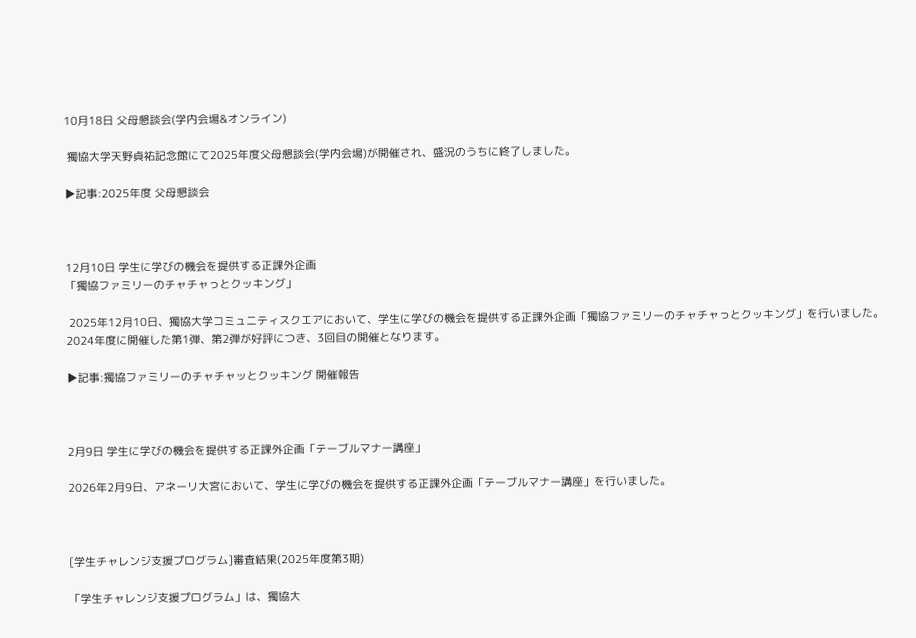10月18日 父母懇談会(学内会場&オンライン)

 獨協大学天野貞祐記念館にて2025年度父母懇談会(学内会場)が開催され、盛況のうちに終了しました。

▶記事:2025年度 父母懇談会



12月10日 学生に学びの機会を提供する正課外企画
「獨協ファミリーのチャチャっとクッキング」

 2025年12月10日、獨協大学コミュニティスクエアにおいて、学生に学びの機会を提供する正課外企画「獨協ファミリーのチャチャっとクッキング」を行いました。2024年度に開催した第1弾、第2弾が好評につき、3回目の開催となります。

▶記事:獨協ファミリーのチャチャッとクッキング 開催報告



2月9日 学生に学びの機会を提供する正課外企画「テーブルマナー講座」

2026年2月9日、アネーリ大宮において、学生に学びの機会を提供する正課外企画「テーブルマナー講座」を行いました。



[学生チャレンジ支援プログラム]審査結果(2025年度第3期)

「学生チャレンジ支援プログラム」は、獨協大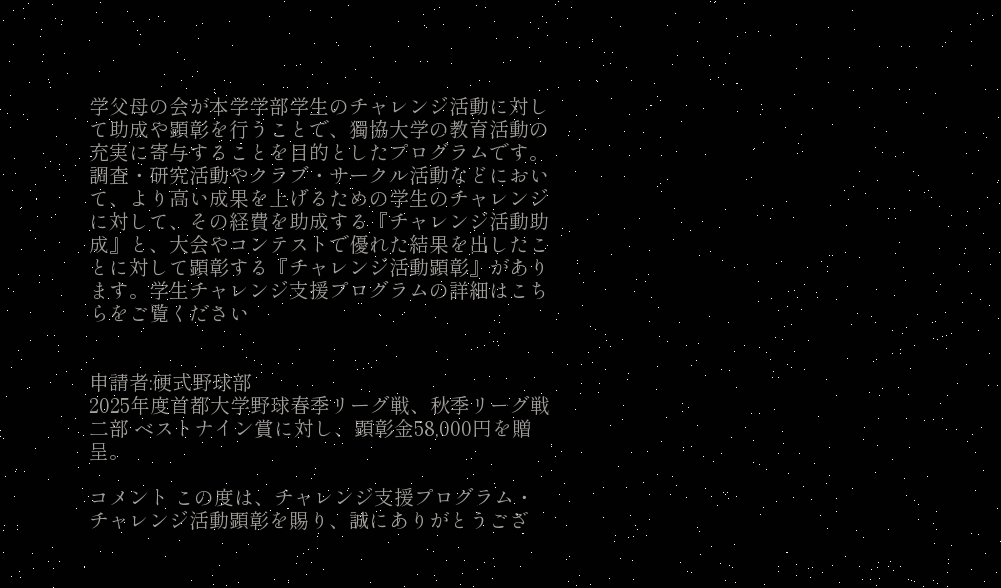学父母の会が本学学部学生のチャレンジ活動に対して助成や顕彰を行うことで、獨協大学の教育活動の充実に寄与することを目的としたプログラムです。
調査・研究活動やクラブ・サークル活動などにおいて、より高い成果を上げるための学生のチャレンジに対して、その経費を助成する『チャレンジ活動助成』と、大会やコンテストで優れた結果を出したことに対して顕彰する『チャレンジ活動顕彰』があります。学生チャレンジ支援プログラムの詳細はこちらをご覧ください


申請者:硬式野球部
2025年度首都大学野球春季リーグ戦、秋季リーグ戦二部 ベストナイン賞に対し、顕彰金58,000円を贈呈。

コメント この度は、チャレンジ支援プログラム・チャレンジ活動顕彰を賜り、誠にありがとうござ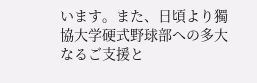います。また、日頃より獨協大学硬式野球部への多大なるご支援と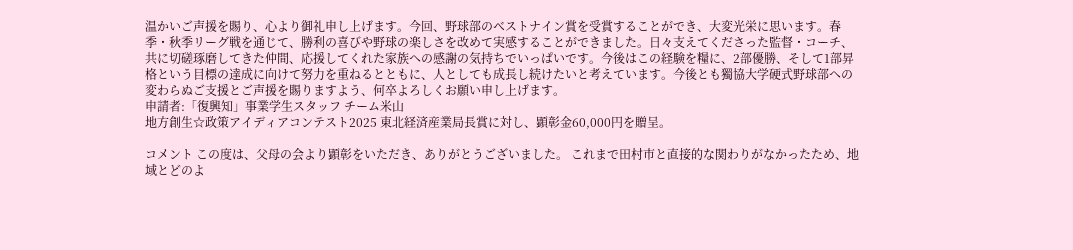温かいご声援を賜り、心より御礼申し上げます。今回、野球部のベストナイン賞を受賞することができ、大変光栄に思います。春季・秋季リーグ戦を通じて、勝利の喜びや野球の楽しさを改めて実感することができました。日々支えてくださった監督・コーチ、共に切磋琢磨してきた仲間、応援してくれた家族への感謝の気持ちでいっぱいです。今後はこの経験を糧に、2部優勝、そして1部昇格という目標の達成に向けて努力を重ねるとともに、人としても成長し続けたいと考えています。今後とも獨協大学硬式野球部への変わらぬご支援とご声援を賜りますよう、何卒よろしくお願い申し上げます。
申請者:「復興知」事業学生スタッフ チーム米山
地方創生☆政策アイディアコンテスト2025 東北経済産業局長賞に対し、顕彰金60,000円を贈呈。

コメント この度は、父母の会より顕彰をいただき、ありがとうございました。 これまで田村市と直接的な関わりがなかったため、地域とどのよ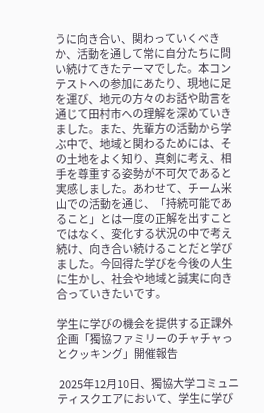うに向き合い、関わっていくべきか、活動を通して常に自分たちに問い続けてきたテーマでした。本コンテストへの参加にあたり、現地に足を運び、地元の方々のお話や助言を通じて田村市への理解を深めていきました。また、先輩方の活動から学ぶ中で、地域と関わるためには、その土地をよく知り、真剣に考え、相手を尊重する姿勢が不可欠であると実感しました。あわせて、チーム米山での活動を通じ、「持続可能であること」とは一度の正解を出すことではなく、変化する状況の中で考え続け、向き合い続けることだと学びました。今回得た学びを今後の人生に生かし、社会や地域と誠実に向き合っていきたいです。

学生に学びの機会を提供する正課外企画「獨協ファミリーのチャチャっとクッキング」開催報告

 2025年12月10日、獨協大学コミュニティスクエアにおいて、学生に学び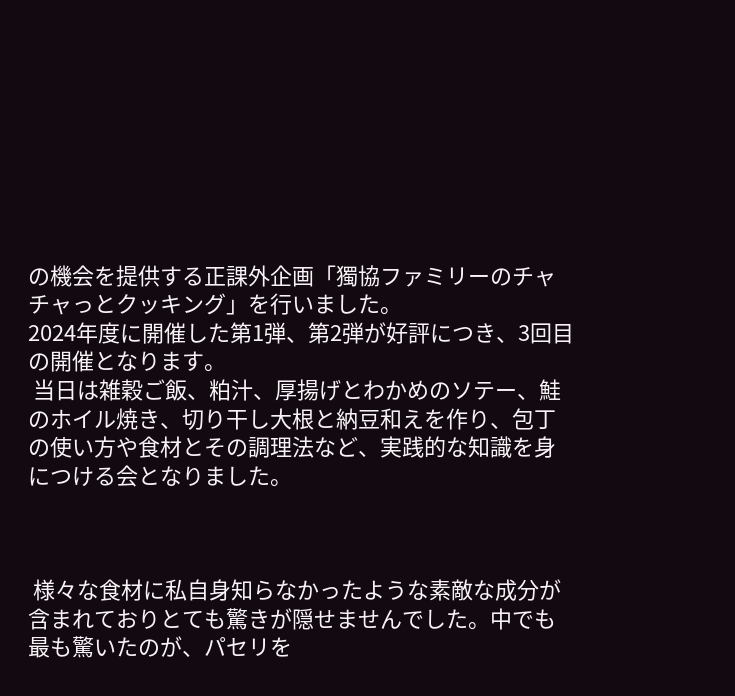の機会を提供する正課外企画「獨協ファミリーのチャチャっとクッキング」を行いました。
2024年度に開催した第1弾、第2弾が好評につき、3回目の開催となります。
 当日は雑穀ご飯、粕汁、厚揚げとわかめのソテー、鮭のホイル焼き、切り干し大根と納豆和えを作り、包丁の使い方や食材とその調理法など、実践的な知識を身につける会となりました。



 様々な食材に私自身知らなかったような素敵な成分が含まれておりとても驚きが隠せませんでした。中でも最も驚いたのが、パセリを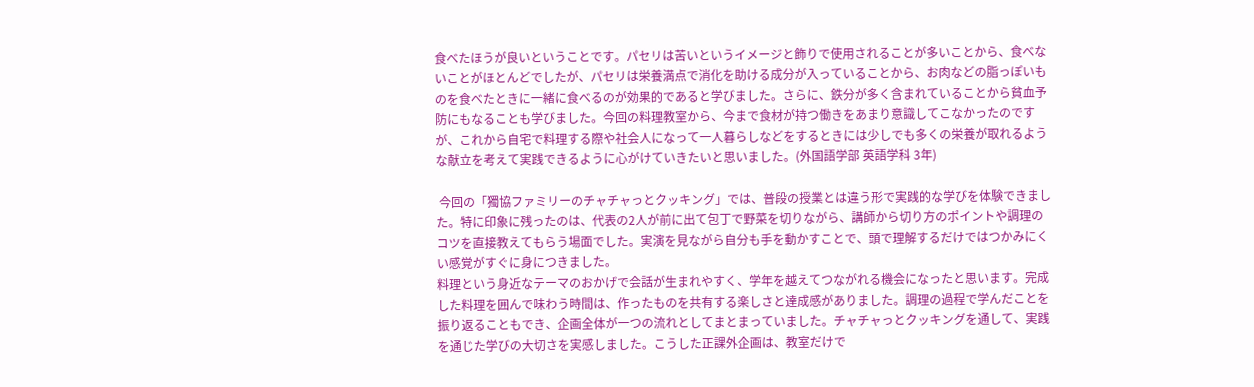食べたほうが良いということです。パセリは苦いというイメージと飾りで使用されることが多いことから、食べないことがほとんどでしたが、パセリは栄養満点で消化を助ける成分が入っていることから、お肉などの脂っぽいものを食べたときに一緒に食べるのが効果的であると学びました。さらに、鉄分が多く含まれていることから貧血予防にもなることも学びました。今回の料理教室から、今まで食材が持つ働きをあまり意識してこなかったのですが、これから自宅で料理する際や社会人になって一人暮らしなどをするときには少しでも多くの栄養が取れるような献立を考えて実践できるように心がけていきたいと思いました。(外国語学部 英語学科 3年)

 今回の「獨協ファミリーのチャチャっとクッキング」では、普段の授業とは違う形で実践的な学びを体験できました。特に印象に残ったのは、代表の2人が前に出て包丁で野菜を切りながら、講師から切り方のポイントや調理のコツを直接教えてもらう場面でした。実演を見ながら自分も手を動かすことで、頭で理解するだけではつかみにくい感覚がすぐに身につきました。
料理という身近なテーマのおかげで会話が生まれやすく、学年を越えてつながれる機会になったと思います。完成した料理を囲んで味わう時間は、作ったものを共有する楽しさと達成感がありました。調理の過程で学んだことを振り返ることもでき、企画全体が一つの流れとしてまとまっていました。チャチャっとクッキングを通して、実践を通じた学びの大切さを実感しました。こうした正課外企画は、教室だけで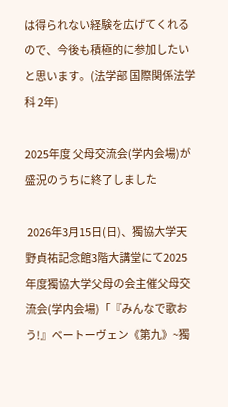は得られない経験を広げてくれるので、今後も積極的に参加したいと思います。(法学部 国際関係法学科 2年)

2025年度 父母交流会(学内会場)が盛況のうちに終了しました

 2026年3月15日(日)、獨協大学天野貞祐記念館3階大講堂にて2025年度獨協大学父母の会主催父母交流会(学内会場)「『みんなで歌おう!』ベートーヴェン《第九》~獨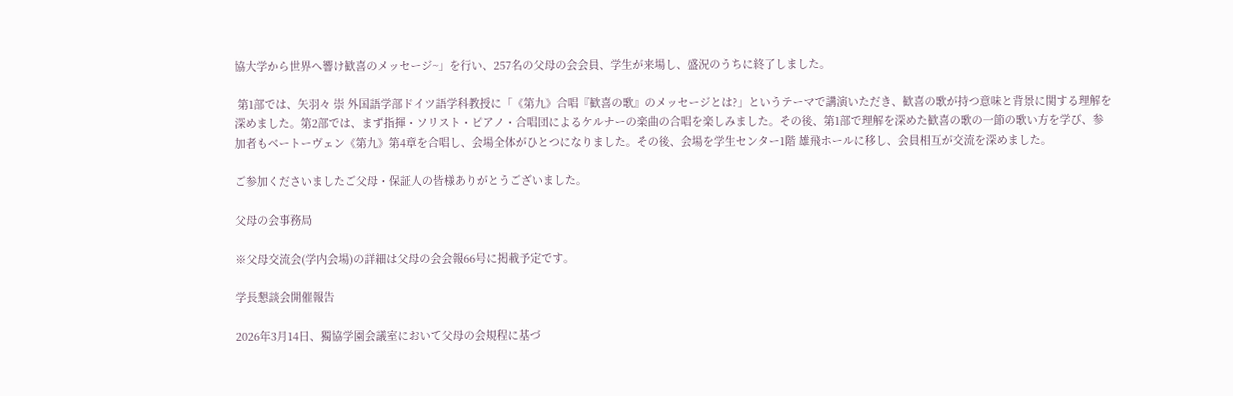協大学から世界へ響け歓喜のメッセージ~」を行い、257名の父母の会会員、学生が来場し、盛況のうちに終了しました。

 第1部では、矢羽々 崇 外国語学部ドイツ語学科教授に「《第九》合唱『歓喜の歌』のメッセージとは?」というテーマで講演いただき、歓喜の歌が持つ意味と背景に関する理解を深めました。第2部では、まず指揮・ソリスト・ピアノ・合唱団によるケルナーの楽曲の合唱を楽しみました。その後、第1部で理解を深めた歓喜の歌の一節の歌い方を学び、参加者もベートーヴェン《第九》第4章を合唱し、会場全体がひとつになりました。その後、会場を学生センター1階 雄飛ホールに移し、会員相互が交流を深めました。

ご参加くださいましたご父母・保証人の皆様ありがとうございました。

父母の会事務局

※父母交流会(学内会場)の詳細は父母の会会報66号に掲載予定です。

学長懇談会開催報告

2026年3月14日、獨協学園会議室において父母の会規程に基づ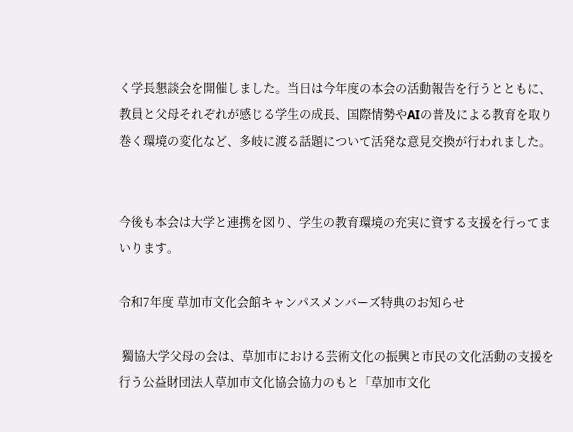く学長懇談会を開催しました。当日は今年度の本会の活動報告を行うとともに、教員と父母それぞれが感じる学生の成長、国際情勢やAIの普及による教育を取り巻く環境の変化など、多岐に渡る話題について活発な意見交換が行われました。


今後も本会は大学と連携を図り、学生の教育環境の充実に資する支援を行ってまいります。

令和7年度 草加市文化会館キャンパスメンバーズ特典のお知らせ

 獨協大学父母の会は、草加市における芸術文化の振興と市民の文化活動の支援を行う公益財団法人草加市文化協会協力のもと「草加市文化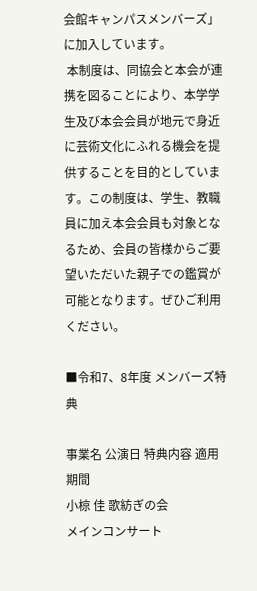会館キャンパスメンバーズ」に加入しています。
 本制度は、同協会と本会が連携を図ることにより、本学学生及び本会会員が地元で身近に芸術文化にふれる機会を提供することを目的としています。この制度は、学生、教職員に加え本会会員も対象となるため、会員の皆様からご要望いただいた親子での鑑賞が可能となります。ぜひご利用ください。

■令和7、8年度 メンバーズ特典

事業名 公演日 特典内容 適用期間
小椋 佳 歌紡ぎの会
メインコンサート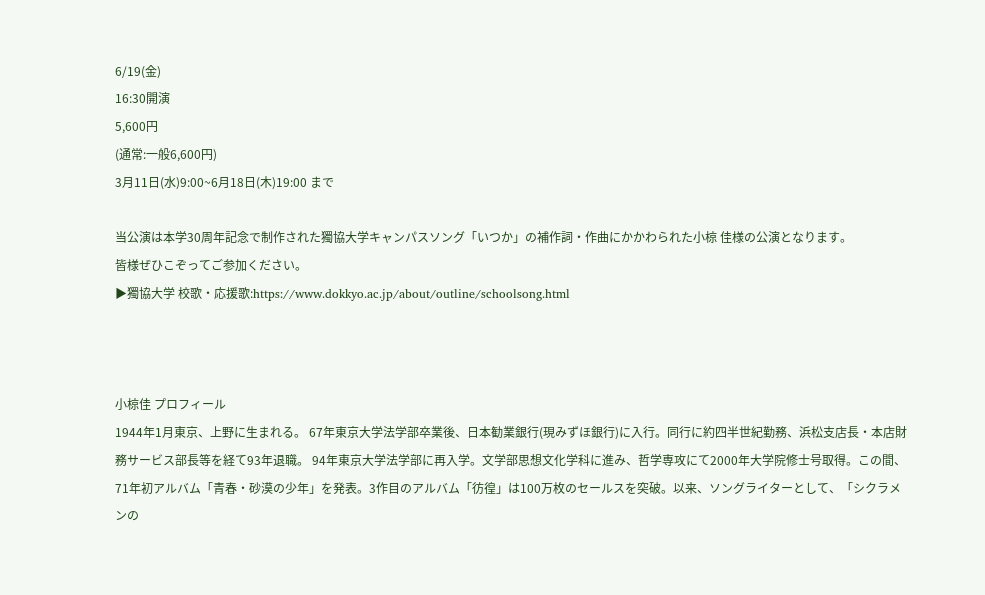6/19(金)
16:30開演
5,600円
(通常:一般6,600円)
3月11日(水)9:00~6月18日(木)19:00 まで

当公演は本学30周年記念で制作された獨協大学キャンパスソング「いつか」の補作詞・作曲にかかわられた小椋 佳様の公演となります。
皆様ぜひこぞってご参加ください。
▶獨協大学 校歌・応援歌:https://www.dokkyo.ac.jp/about/outline/schoolsong.html



小椋佳 プロフィール
1944年1月東京、上野に生まれる。 67年東京大学法学部卒業後、日本勧業銀行(現みずほ銀行)に入行。同行に約四半世紀勤務、浜松支店長・本店財務サービス部長等を経て93年退職。 94年東京大学法学部に再入学。文学部思想文化学科に進み、哲学専攻にて2000年大学院修士号取得。この間、71年初アルバム「青春・砂漠の少年」を発表。3作目のアルバム「彷徨」は100万枚のセールスを突破。以来、ソングライターとして、「シクラメンの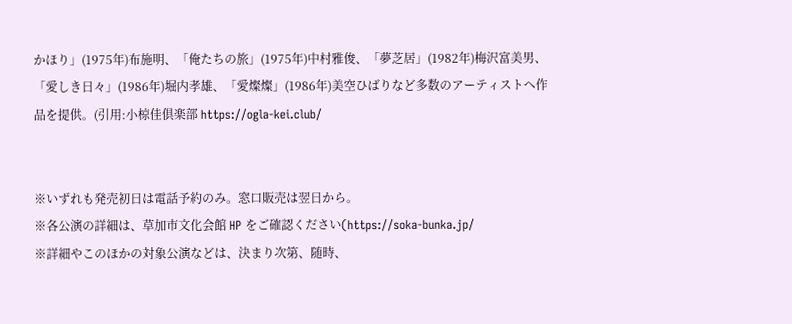かほり」(1975年)布施明、「俺たちの旅」(1975年)中村雅俊、「夢芝居」(1982年)梅沢富美男、「愛しき日々」(1986年)堀内孝雄、「愛燦燦」(1986年)美空ひばりなど多数のアーティストへ作品を提供。(引用:小椋佳倶楽部 https://ogla-kei.club/


※いずれも発売初日は電話予約のみ。窓口販売は翌日から。
※各公演の詳細は、草加市文化会館 HP をご確認ください(https://soka-bunka.jp/
※詳細やこのほかの対象公演などは、決まり次第、随時、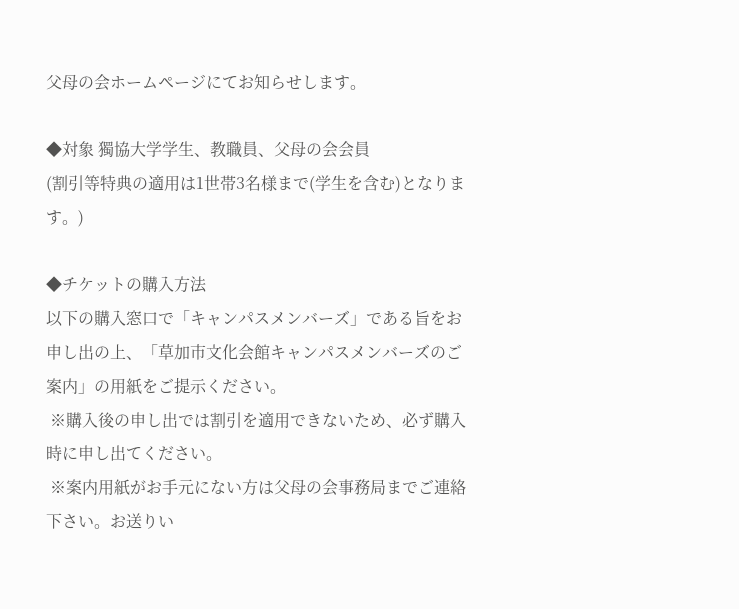父母の会ホームページにてお知らせします。

◆対象 獨協大学学生、教職員、父母の会会員
(割引等特典の適用は1世帯3名様まで(学生を含む)となります。)

◆チケットの購入方法
以下の購入窓口で「キャンパスメンバーズ」である旨をお申し出の上、「草加市文化会館キャンパスメンバーズのご案内」の用紙をご提示ください。
 ※購入後の申し出では割引を適用できないため、必ず購入時に申し出てください。
 ※案内用紙がお手元にない方は父母の会事務局までご連絡下さい。お送りい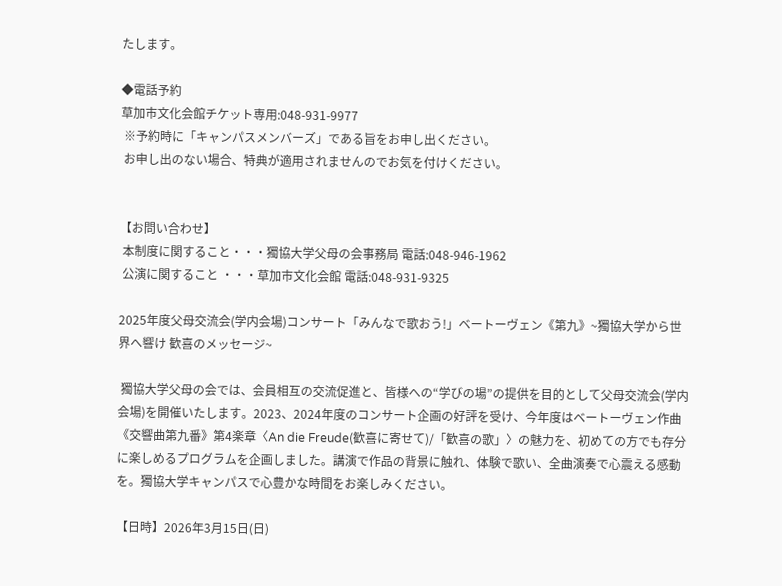たします。

◆電話予約
草加市文化会館チケット専用:048-931-9977
 ※予約時に「キャンパスメンバーズ」である旨をお申し出ください。
 お申し出のない場合、特典が適用されませんのでお気を付けください。


【お問い合わせ】
 本制度に関すること・・・獨協大学父母の会事務局 電話:048-946-1962
 公演に関すること ・・・草加市文化会館 電話:048-931-9325

2025年度父母交流会(学内会場)コンサート「みんなで歌おう!」ベートーヴェン《第九》~獨協大学から世界へ響け 歓喜のメッセージ~

 獨協大学父母の会では、会員相互の交流促進と、皆様への“学びの場”の提供を目的として父母交流会(学内会場)を開催いたします。2023、2024年度のコンサート企画の好評を受け、今年度はベートーヴェン作曲《交響曲第九番》第4楽章〈An die Freude(歓喜に寄せて)/「歓喜の歌」〉の魅力を、初めての方でも存分に楽しめるプログラムを企画しました。講演で作品の背景に触れ、体験で歌い、全曲演奏で心震える感動を。獨協大学キャンパスで心豊かな時間をお楽しみください。

【日時】2026年3月15日(日)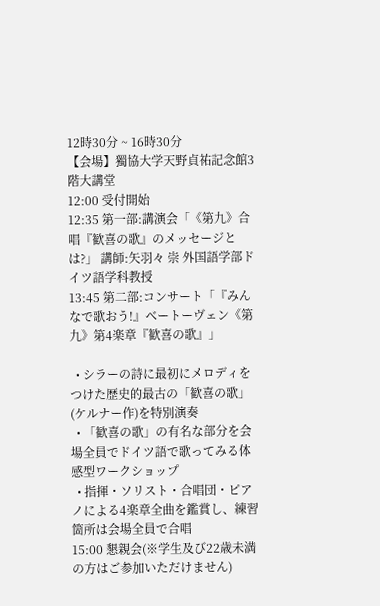12時30分 ~ 16時30分
【会場】獨協大学天野貞祐記念館3階大講堂
12:00 受付開始
12:35 第一部:講演会「《第九》合唱『歓喜の歌』のメッセージとは?」 講師:矢羽々 崇 外国語学部ドイツ語学科教授
13:45 第二部:コンサート「『みんなで歌おう!』ベートーヴェン《第九》第4楽章『歓喜の歌』」

  • シラーの詩に最初にメロディをつけた歴史的最古の「歓喜の歌」(ケルナー作)を特別演奏
  • 「歓喜の歌」の有名な部分を会場全員でドイツ語で歌ってみる体感型ワークショップ
  • 指揮・ソリスト・合唱団・ピアノによる4楽章全曲を鑑賞し、練習箇所は会場全員で合唱
15:00 懇親会(※学生及び22歳未満の方はご参加いただけません)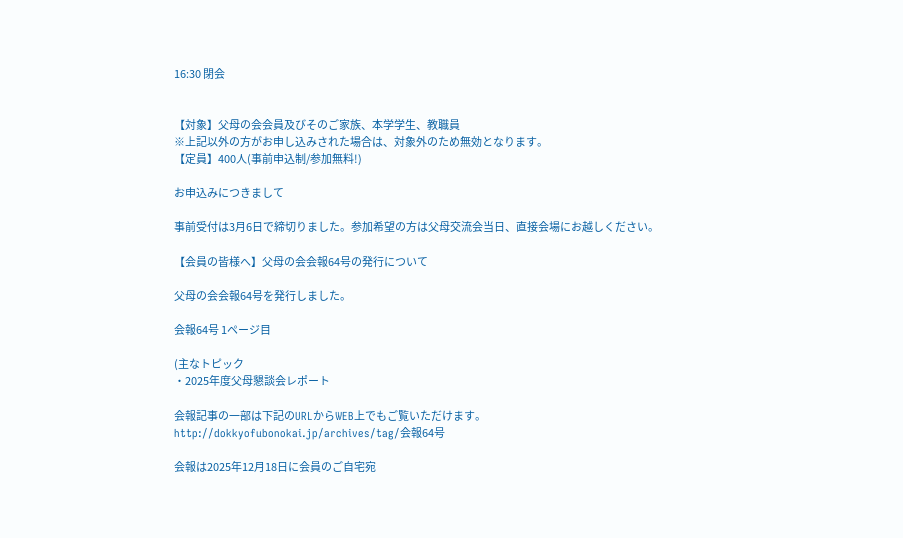16:30 閉会


【対象】父母の会会員及びそのご家族、本学学生、教職員
※上記以外の方がお申し込みされた場合は、対象外のため無効となります。
【定員】400人(事前申込制/参加無料!)

お申込みにつきまして

事前受付は3月6日で締切りました。参加希望の方は父母交流会当日、直接会場にお越しください。

【会員の皆様へ】父母の会会報64号の発行について

父母の会会報64号を発行しました。

会報64号 1ページ目

(主なトピック
・2025年度父母懇談会レポート

会報記事の一部は下記のURLからWEB上でもご覧いただけます。
http://dokkyofubonokai.jp/archives/tag/会報64号

会報は2025年12月18日に会員のご自宅宛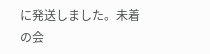に発送しました。未着の会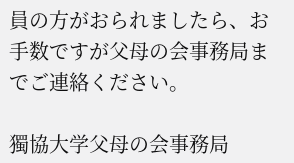員の方がおられましたら、お手数ですが父母の会事務局までご連絡ください。

獨協大学父母の会事務局